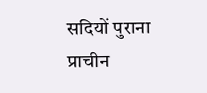सदियों पुराना प्राचीन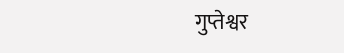गुप्तेश्वर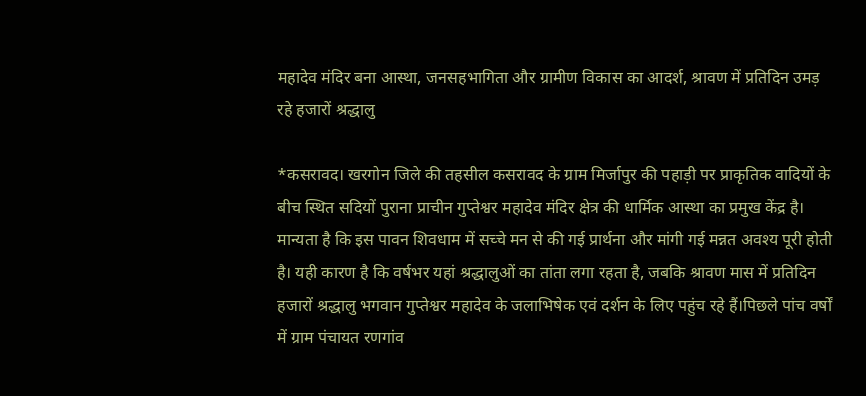महादेव मंदिर बना आस्था, जनसहभागिता और ग्रामीण विकास का आदर्श, श्रावण में प्रतिदिन उमड़ रहे हजारों श्रद्धालु

*कसरावद। खरगोन जिले की तहसील कसरावद के ग्राम मिर्जापुर की पहाड़ी पर प्राकृतिक वादियों के बीच स्थित सदियों पुराना प्राचीन गुप्तेश्वर महादेव मंदिर क्षेत्र की धार्मिक आस्था का प्रमुख केंद्र है। मान्यता है कि इस पावन शिवधाम में सच्चे मन से की गई प्रार्थना और मांगी गई मन्नत अवश्य पूरी होती है। यही कारण है कि वर्षभर यहां श्रद्धालुओं का तांता लगा रहता है, जबकि श्रावण मास में प्रतिदिन हजारों श्रद्धालु भगवान गुप्तेश्वर महादेव के जलाभिषेक एवं दर्शन के लिए पहुंच रहे हैं।पिछले पांच वर्षों में ग्राम पंचायत रणगांव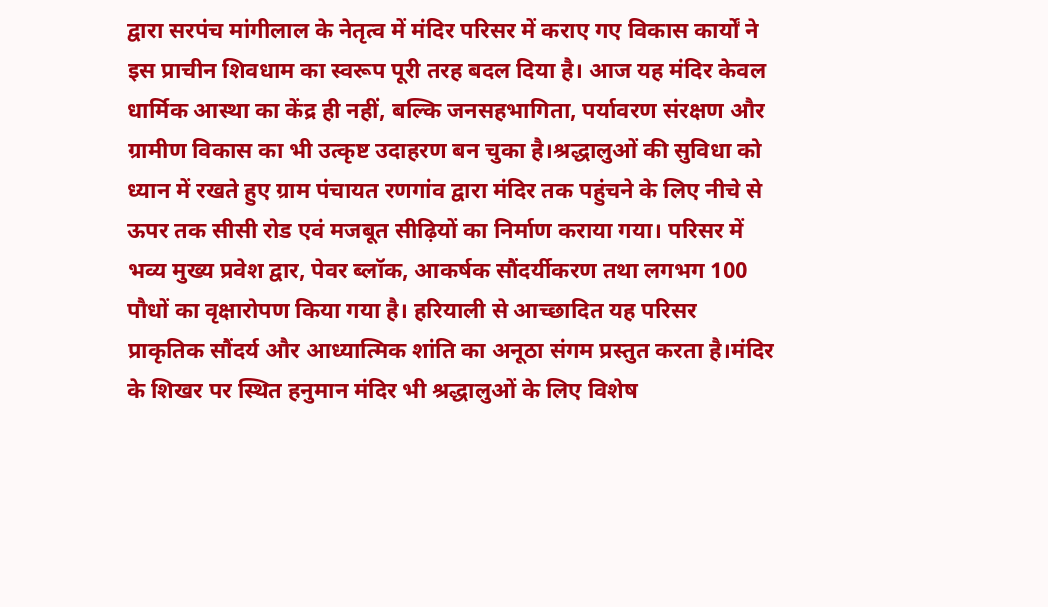द्वारा सरपंच मांगीलाल के नेतृत्व में मंदिर परिसर में कराए गए विकास कार्यों ने इस प्राचीन शिवधाम का स्वरूप पूरी तरह बदल दिया है। आज यह मंदिर केवल धार्मिक आस्था का केंद्र ही नहीं, बल्कि जनसहभागिता, पर्यावरण संरक्षण और ग्रामीण विकास का भी उत्कृष्ट उदाहरण बन चुका है।श्रद्धालुओं की सुविधा को ध्यान में रखते हुए ग्राम पंचायत रणगांव द्वारा मंदिर तक पहुंचने के लिए नीचे से ऊपर तक सीसी रोड एवं मजबूत सीढ़ियों का निर्माण कराया गया। परिसर में भव्य मुख्य प्रवेश द्वार, पेवर ब्लॉक, आकर्षक सौंदर्यीकरण तथा लगभग 100 पौधों का वृक्षारोपण किया गया है। हरियाली से आच्छादित यह परिसर प्राकृतिक सौंदर्य और आध्यात्मिक शांति का अनूठा संगम प्रस्तुत करता है।मंदिर के शिखर पर स्थित हनुमान मंदिर भी श्रद्धालुओं के लिए विशेष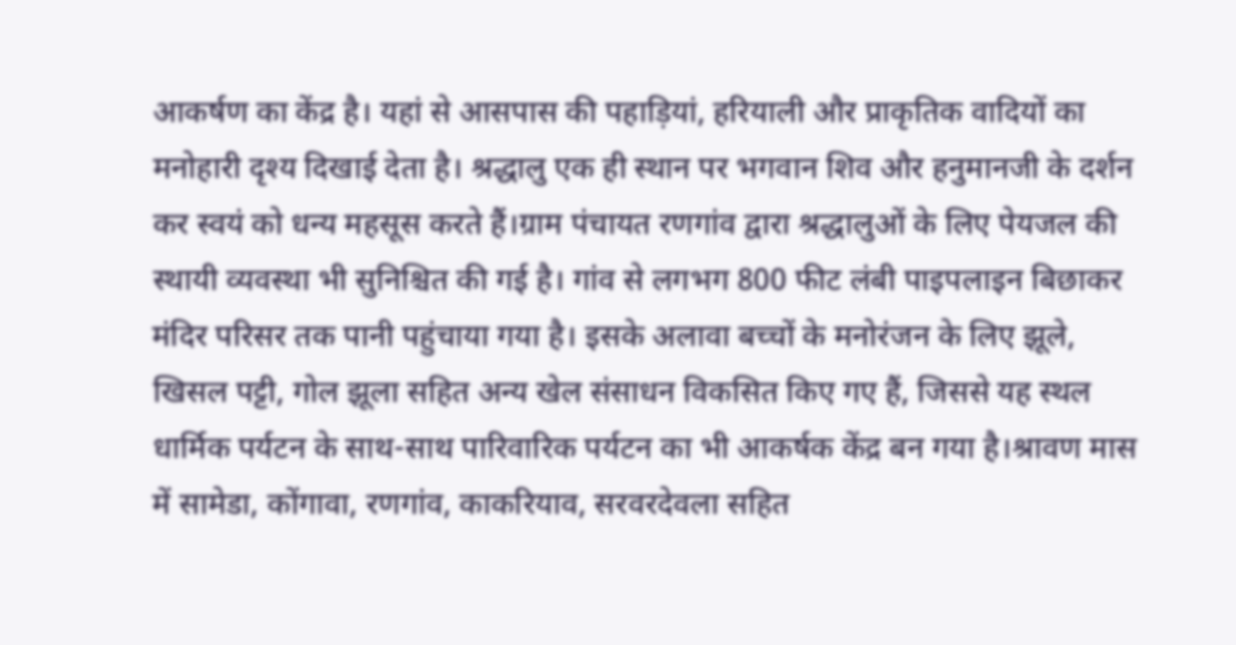आकर्षण का केंद्र है। यहां से आसपास की पहाड़ियां, हरियाली और प्राकृतिक वादियों का मनोहारी दृश्य दिखाई देता है। श्रद्धालु एक ही स्थान पर भगवान शिव और हनुमानजी के दर्शन कर स्वयं को धन्य महसूस करते हैं।ग्राम पंचायत रणगांव द्वारा श्रद्धालुओं के लिए पेयजल की स्थायी व्यवस्था भी सुनिश्चित की गई है। गांव से लगभग 800 फीट लंबी पाइपलाइन बिछाकर मंदिर परिसर तक पानी पहुंचाया गया है। इसके अलावा बच्चों के मनोरंजन के लिए झूले, खिसल पट्टी, गोल झूला सहित अन्य खेल संसाधन विकसित किए गए हैं, जिससे यह स्थल धार्मिक पर्यटन के साथ-साथ पारिवारिक पर्यटन का भी आकर्षक केंद्र बन गया है।श्रावण मास में सामेडा, कोंगावा, रणगांव, काकरियाव, सरवरदेवला सहित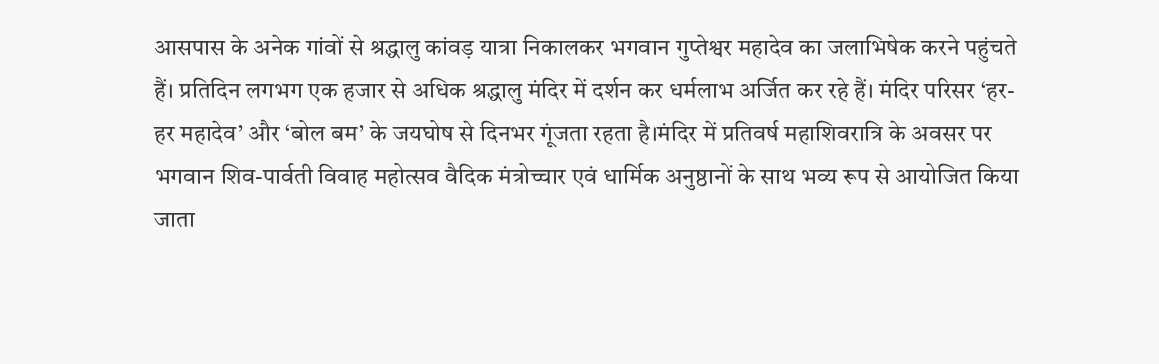आसपास के अनेक गांवों से श्रद्धालु कांवड़ यात्रा निकालकर भगवान गुप्तेश्वर महादेव का जलाभिषेक करने पहुंचते हैं। प्रतिदिन लगभग एक हजार से अधिक श्रद्धालु मंदिर में दर्शन कर धर्मलाभ अर्जित कर रहे हैं। मंदिर परिसर ‘हर-हर महादेव’ और ‘बोल बम’ के जयघोष से दिनभर गूंजता रहता है।मंदिर में प्रतिवर्ष महाशिवरात्रि के अवसर पर भगवान शिव-पार्वती विवाह महोत्सव वैदिक मंत्रोच्चार एवं धार्मिक अनुष्ठानों के साथ भव्य रूप से आयोजित किया जाता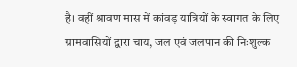है। वहीं श्रावण मास में कांवड़ यात्रियों के स्वागत के लिए ग्रामवासियों द्वारा चाय, जल एवं जलपान की निःशुल्क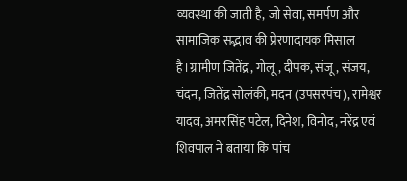व्यवस्था की जाती है, जो सेवा, समर्पण और सामाजिक सद्भाव की प्रेरणादायक मिसाल है।ग्रामीण जितेंद्र, गोलू, दीपक, संजू, संजय, चंदन, जितेंद्र सोलंकी, मदन (उपसरपंच), रामेश्वर यादव, अमरसिंह पटेल, दिनेश, विनोद, नरेंद्र एवं शिवपाल ने बताया कि पांच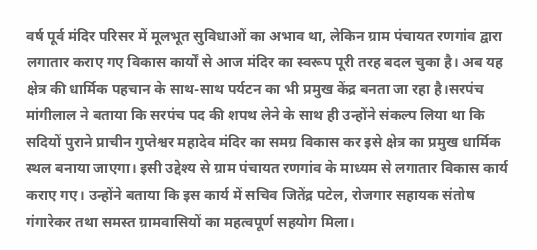वर्ष पूर्व मंदिर परिसर में मूलभूत सुविधाओं का अभाव था, लेकिन ग्राम पंचायत रणगांव द्वारा लगातार कराए गए विकास कार्यों से आज मंदिर का स्वरूप पूरी तरह बदल चुका है। अब यह क्षेत्र की धार्मिक पहचान के साथ-साथ पर्यटन का भी प्रमुख केंद्र बनता जा रहा है।सरपंच मांगीलाल ने बताया कि सरपंच पद की शपथ लेने के साथ ही उन्होंने संकल्प लिया था कि सदियों पुराने प्राचीन गुप्तेश्वर महादेव मंदिर का समग्र विकास कर इसे क्षेत्र का प्रमुख धार्मिक स्थल बनाया जाएगा। इसी उद्देश्य से ग्राम पंचायत रणगांव के माध्यम से लगातार विकास कार्य कराए गए। उन्होंने बताया कि इस कार्य में सचिव जितेंद्र पटेल, रोजगार सहायक संतोष गंगारेकर तथा समस्त ग्रामवासियों का महत्वपूर्ण सहयोग मिला।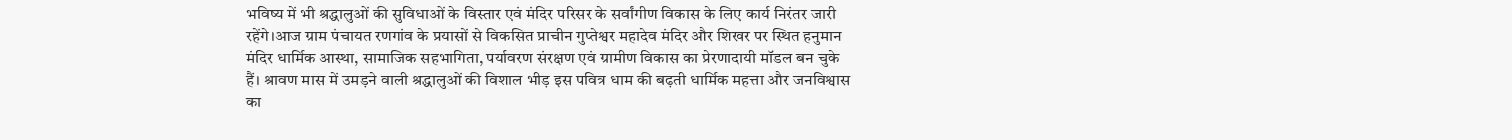भविष्य में भी श्रद्धालुओं की सुविधाओं के विस्तार एवं मंदिर परिसर के सर्वांगीण विकास के लिए कार्य निरंतर जारी रहेंगे।आज ग्राम पंचायत रणगांव के प्रयासों से विकसित प्राचीन गुप्तेश्वर महादेव मंदिर और शिखर पर स्थित हनुमान मंदिर धार्मिक आस्था, सामाजिक सहभागिता, पर्यावरण संरक्षण एवं ग्रामीण विकास का प्रेरणादायी मॉडल बन चुके हैं। श्रावण मास में उमड़ने वाली श्रद्धालुओं की विशाल भीड़ इस पवित्र धाम की बढ़ती धार्मिक महत्ता और जनविश्वास का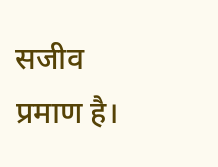सजीव प्रमाण है।